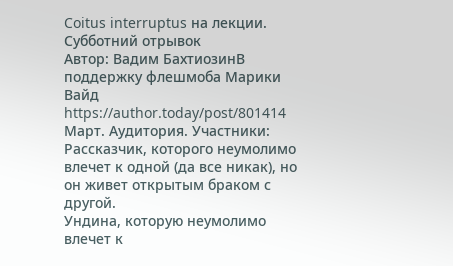Coitus interruptus на лекции. Субботний отрывок
Автор: Вадим БахтиозинВ поддержку флешмоба Марики Вайд https://author.today/post/801414
Март. Аудитория. Участники:
Рассказчик, которого неумолимо влечет к одной (да все никак), но он живет открытым браком с другой.
Ундина, которую неумолимо влечет к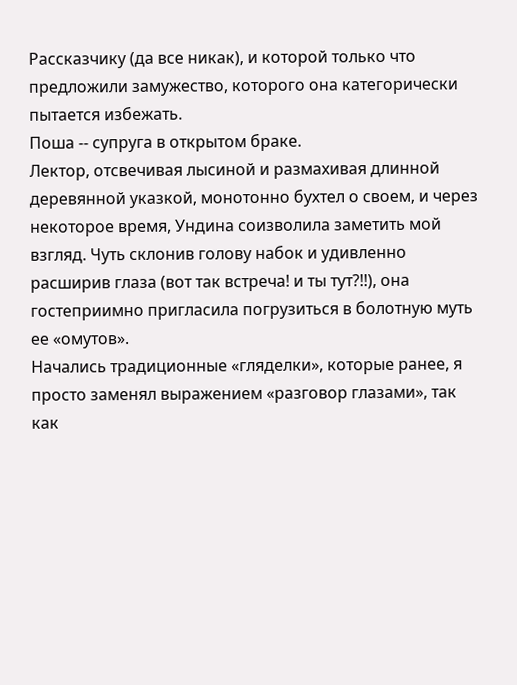Рассказчику (да все никак), и которой только что предложили замужество, которого она категорически пытается избежать.
Поша -- супруга в открытом браке.
Лектор, отсвечивая лысиной и размахивая длинной деревянной указкой, монотонно бухтел о своем, и через некоторое время, Ундина соизволила заметить мой взгляд. Чуть склонив голову набок и удивленно расширив глаза (вот так встреча! и ты тут?!!), она гостеприимно пригласила погрузиться в болотную муть ее «омутов».
Начались традиционные «гляделки», которые ранее, я просто заменял выражением «разговор глазами», так как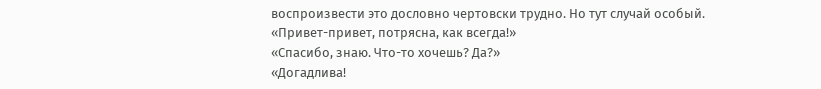воспроизвести это дословно чертовски трудно. Но тут случай особый.
«Привет-привет, потрясна, как всегда!»
«Спасибо, знаю. Что-то хочешь? Да?»
«Догадлива!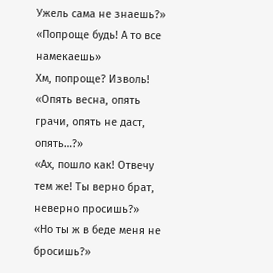Ужель сама не знаешь?»
«Попроще будь! А то все намекаешь»
Хм, попроще? Изволь!
«Опять весна, опять грачи, опять не даст, опять…?»
«Ах, пошло как! Отвечу тем же! Ты верно брат, неверно просишь?»
«Но ты ж в беде меня не бросишь?»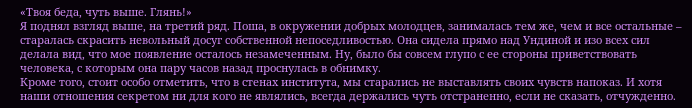«Твоя беда, чуть выше. Глянь!»
Я поднял взгляд выше, на третий ряд. Поша, в окружении добрых молодцев, занималась тем же, чем и все остальные – старалась скрасить невольный досуг собственной непоседливостью. Она сидела прямо над Ундиной и изо всех сил делала вид, что мое появление осталось незамеченным. Ну, было бы совсем глупо с ее стороны приветствовать человека, с которым она пару часов назад проснулась в обнимку.
Кроме того, стоит особо отметить, что в стенах института, мы старались не выставлять своих чувств напоказ. И хотя наши отношения секретом ни для кого не являлись, всегда держались чуть отстраненно, если не сказать, отчужденно.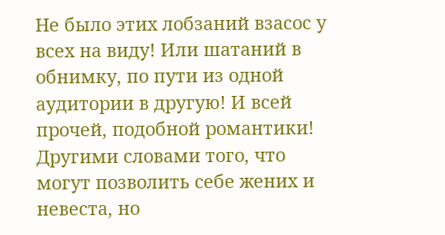Не было этих лобзаний взасос у всех на виду! Или шатаний в обнимку, по пути из одной аудитории в другую! И всей прочей, подобной романтики!
Другими словами того, что могут позволить себе жених и невеста, но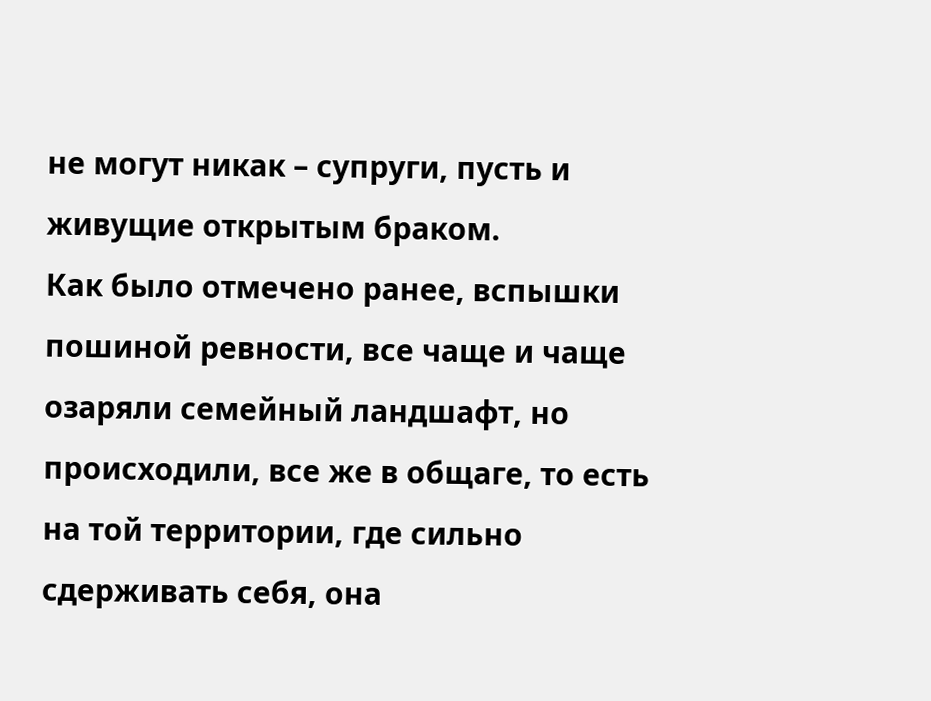не могут никак – супруги, пусть и живущие открытым браком.
Как было отмечено ранее, вспышки пошиной ревности, все чаще и чаще озаряли семейный ландшафт, но происходили, все же в общаге, то есть на той территории, где сильно сдерживать себя, она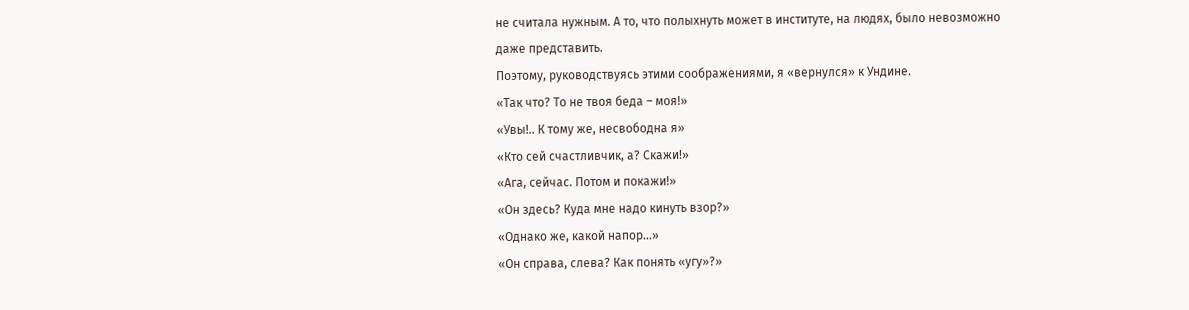не считала нужным. А то, что полыхнуть может в институте, на людях, было невозможно даже представить.
Поэтому, руководствуясь этими соображениями, я «вернулся» к Ундине.
«Так что? То не твоя беда – моя!»
«Увы!.. К тому же, несвободна я»
«Кто сей счастливчик, а? Скажи!»
«Ага, сейчас. Потом и покажи!»
«Он здесь? Куда мне надо кинуть взор?»
«Однако же, какой напор…»
«Он справа, слева? Как понять «угу»?»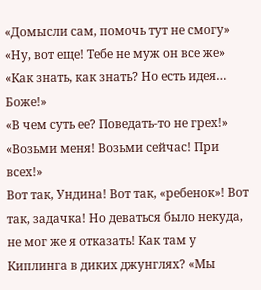«Домысли сам, помочь тут не смогу»
«Ну, вот еще! Тебе не муж он все же»
«Как знать, как знать? Но есть идея… Боже!»
«В чем суть ее? Поведать-то не грех!»
«Возьми меня! Возьми сейчас! При всех!»
Вот так, Ундина! Вот так, «ребенок»! Вот так, задачка! Но деваться было некуда, не мог же я отказать! Как там у Киплинга в диких джунглях? «Мы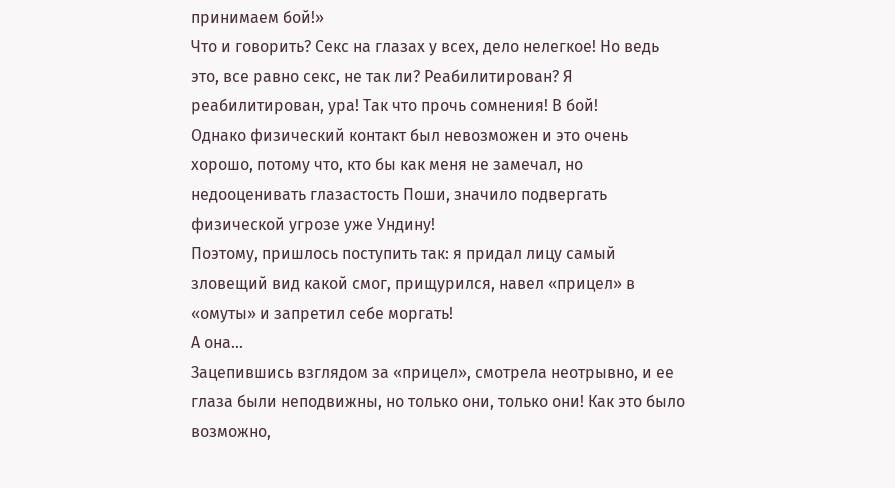принимаем бой!»
Что и говорить? Секс на глазах у всех, дело нелегкое! Но ведь это, все равно секс, не так ли? Реабилитирован? Я реабилитирован, ура! Так что прочь сомнения! В бой!
Однако физический контакт был невозможен и это очень хорошо, потому что, кто бы как меня не замечал, но недооценивать глазастость Поши, значило подвергать физической угрозе уже Ундину!
Поэтому, пришлось поступить так: я придал лицу самый зловещий вид какой смог, прищурился, навел «прицел» в «омуты» и запретил себе моргать!
А она…
Зацепившись взглядом за «прицел», смотрела неотрывно, и ее глаза были неподвижны, но только они, только они! Как это было возможно,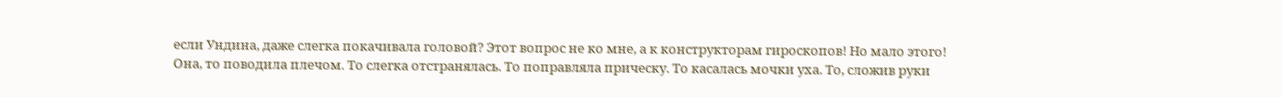если Ундина, даже слегка покачивала головой? Этот вопрос не ко мне, а к конструкторам гироскопов! Но мало этого!
Она, то поводила плечом. То слегка отстранялась. То поправляла прическу. То касалась мочки уха. То, сложив руки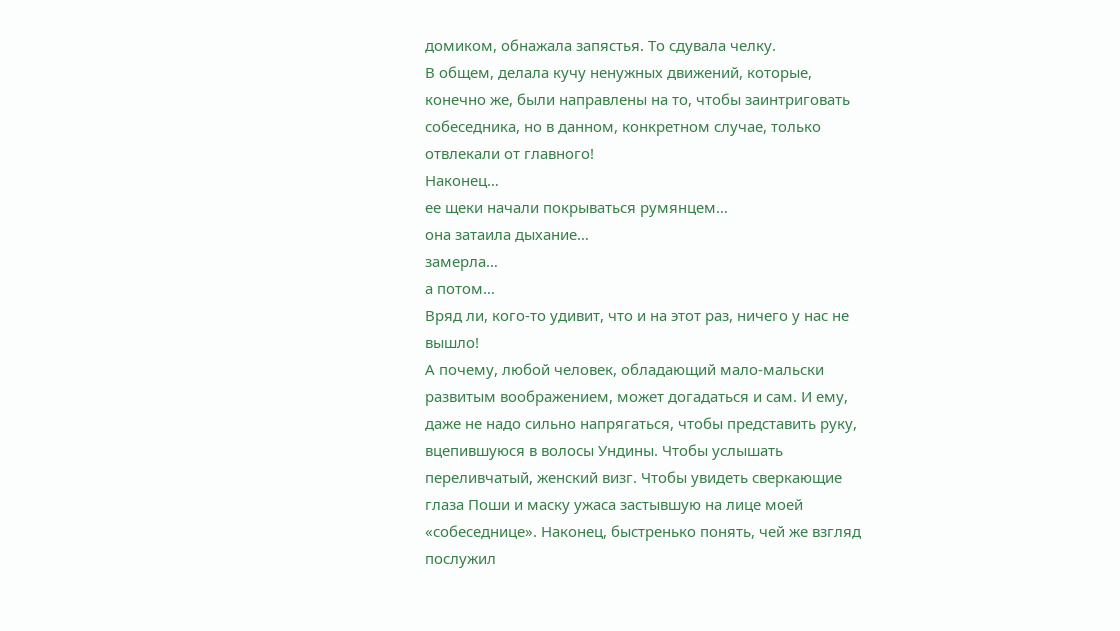домиком, обнажала запястья. То сдувала челку.
В общем, делала кучу ненужных движений, которые, конечно же, были направлены на то, чтобы заинтриговать собеседника, но в данном, конкретном случае, только отвлекали от главного!
Наконец…
ее щеки начали покрываться румянцем…
она затаила дыхание…
замерла…
а потом…
Вряд ли, кого-то удивит, что и на этот раз, ничего у нас не вышло!
А почему, любой человек, обладающий мало-мальски развитым воображением, может догадаться и сам. И ему, даже не надо сильно напрягаться, чтобы представить руку, вцепившуюся в волосы Ундины. Чтобы услышать переливчатый, женский визг. Чтобы увидеть сверкающие глаза Поши и маску ужаса застывшую на лице моей «собеседнице». Наконец, быстренько понять, чей же взгляд послужил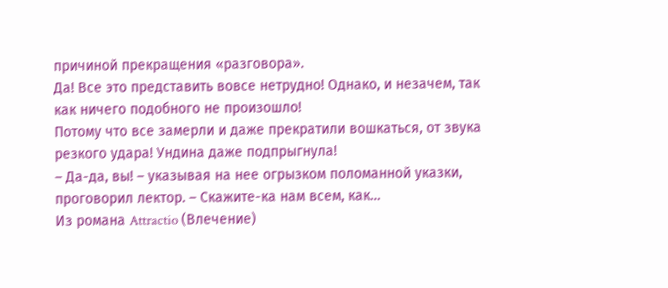причиной прекращения «разговора».
Да! Все это представить вовсе нетрудно! Однако, и незачем, так как ничего подобного не произошло!
Потому что все замерли и даже прекратили вошкаться, от звука резкого удара! Ундина даже подпрыгнула!
– Да-да, вы! – указывая на нее огрызком поломанной указки, проговорил лектор. – Скажите-ка нам всем, как…
Из романа Attractio (Влечение)